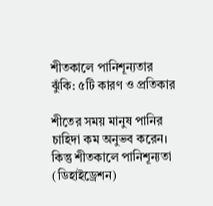শীতকালে পানিশূন্যতার ঝুঁকি: ৫টি কারণ ও প্রতিকার

শীতের সময় মানুষ পানির চাহিদা কম অনুভব করেন। কিন্তু শীতকালে পানিশূন্যতা (ডিহাইড্রেশন)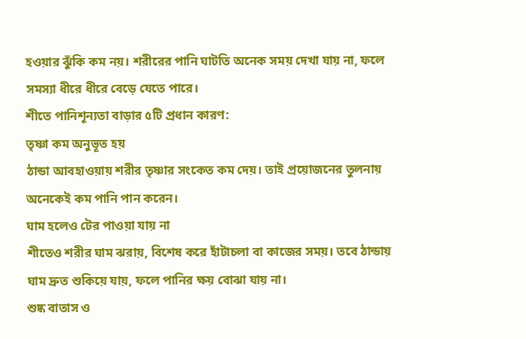হওয়ার ঝুঁকি কম নয়। শরীরের পানি ঘাটতি অনেক সময় দেখা যায় না, ফলে সমস্যা ধীরে ধীরে বেড়ে যেতে পারে।
শীতে পানিশূন্যতা বাড়ার ৫টি প্রধান কারণ:
তৃষ্ণা কম অনুভূত হয়
ঠান্ডা আবহাওয়ায় শরীর তৃষ্ণার সংকেত কম দেয়। তাই প্রয়োজনের তুলনায় অনেকেই কম পানি পান করেন।
ঘাম হলেও টের পাওয়া যায় না
শীতেও শরীর ঘাম ঝরায়, বিশেষ করে হাঁটাচলা বা কাজের সময়। তবে ঠান্ডায় ঘাম দ্রুত শুকিয়ে যায়, ফলে পানির ক্ষয় বোঝা যায় না।
শুষ্ক বাতাস ও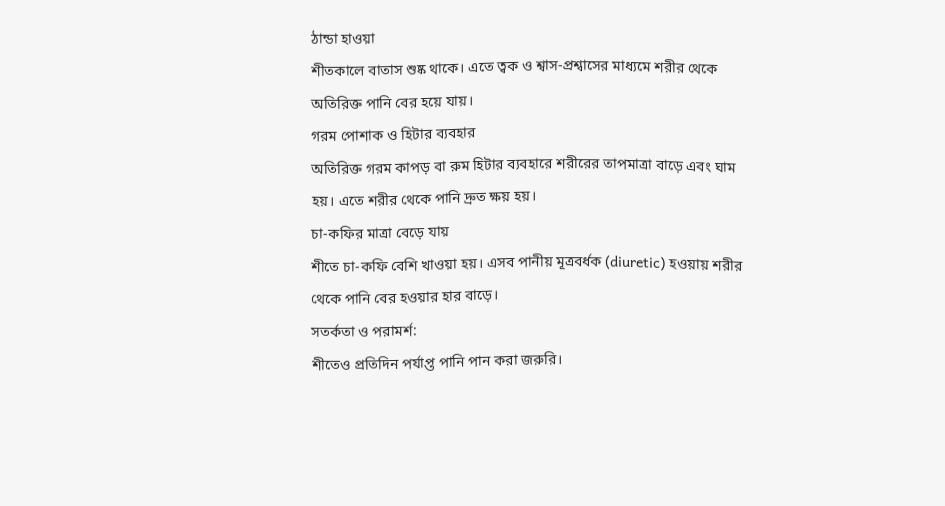ঠান্ডা হাওয়া
শীতকালে বাতাস শুষ্ক থাকে। এতে ত্বক ও শ্বাস-প্রশ্বাসের মাধ্যমে শরীর থেকে অতিরিক্ত পানি বের হয়ে যায়।
গরম পোশাক ও হিটার ব্যবহার
অতিরিক্ত গরম কাপড় বা রুম হিটার ব্যবহারে শরীরের তাপমাত্রা বাড়ে এবং ঘাম হয়। এতে শরীর থেকে পানি দ্রুত ক্ষয় হয়।
চা-কফির মাত্রা বেড়ে যায়
শীতে চা-কফি বেশি খাওয়া হয়। এসব পানীয় মূত্রবর্ধক (diuretic) হওয়ায় শরীর থেকে পানি বের হওয়ার হার বাড়ে।
সতর্কতা ও পরামর্শ:
শীতেও প্রতিদিন পর্যাপ্ত পানি পান করা জরুরি।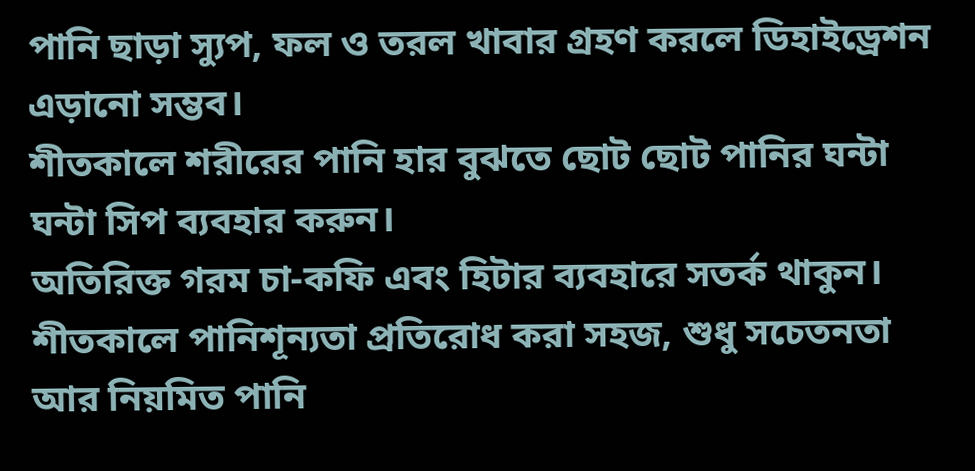পানি ছাড়া স্যুপ, ফল ও তরল খাবার গ্রহণ করলে ডিহাইড্রেশন এড়ানো সম্ভব।
শীতকালে শরীরের পানি হার বুঝতে ছোট ছোট পানির ঘন্টা ঘন্টা সিপ ব্যবহার করুন।
অতিরিক্ত গরম চা-কফি এবং হিটার ব্যবহারে সতর্ক থাকুন।
শীতকালে পানিশূন্যতা প্রতিরোধ করা সহজ, শুধু সচেতনতা আর নিয়মিত পানি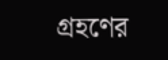গ্রহণের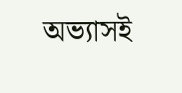অভ্যাসই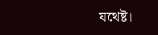যথেষ্ট।